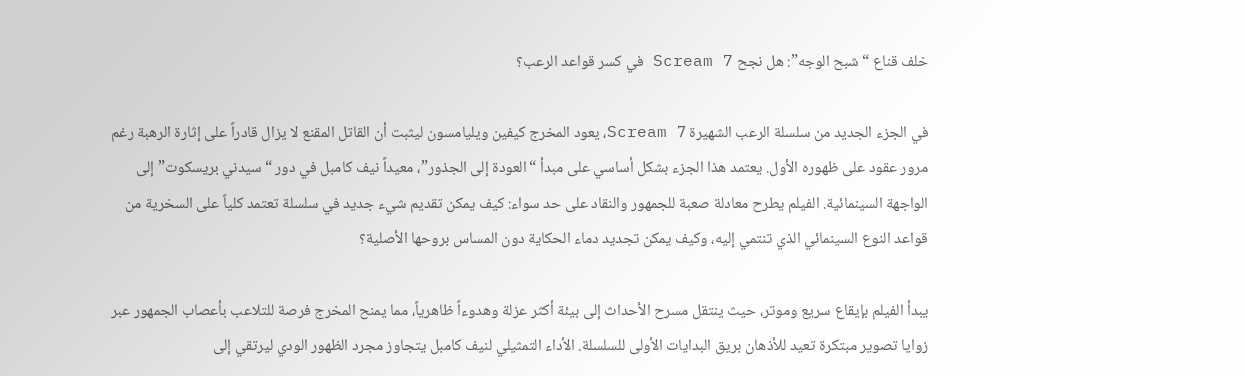خلف قناع “شبح الوجه”: هل نجح Scream 7 في كسر قواعد الرعب؟

في الجزء الجديد من سلسلة الرعب الشهيرة Scream 7، يعود المخرج كيفين ويليامسون ليثبت أن القاتل المقنع لا يزال قادراً على إثارة الرهبة رغم مرور عقود على ظهوره الأول. يعتمد هذا الجزء بشكل أساسي على مبدأ “العودة إلى الجذور”، معيداً نيف كامبل في دور “سيدني بريسكوت” إلى الواجهة السينمائية. الفيلم يطرح معادلة صعبة للجمهور والنقاد على حد سواء: كيف يمكن تقديم شيء جديد في سلسلة تعتمد كلياً على السخرية من قواعد النوع السينمائي الذي تنتمي إليه، وكيف يمكن تجديد دماء الحكاية دون المساس بروحها الأصلية؟

يبدأ الفيلم بإيقاع سريع وموتر، حيث ينتقل مسرح الأحداث إلى بيئة أكثر عزلة وهدوءاً ظاهرياً، مما يمنح المخرج فرصة للتلاعب بأعصاب الجمهور عبر زوايا تصوير مبتكرة تعيد للأذهان بريق البدايات الأولى للسلسلة. الأداء التمثيلي لنيف كامبل يتجاوز مجرد الظهور الودي ليرتقي إلى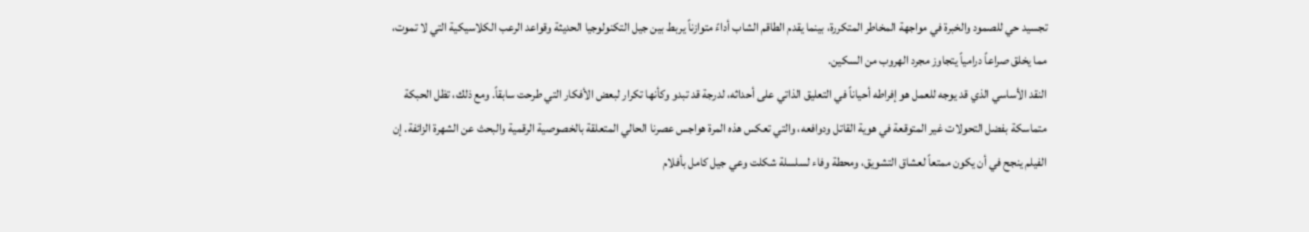تجسيد حي للصمود والخبرة في مواجهة المخاطر المتكررة، بينما يقدم الطاقم الشاب أداءً متوازناً يربط بين جيل التكنولوجيا الحديثة وقواعد الرعب الكلاسيكية التي لا تموت، مما يخلق صراعاً درامياً يتجاوز مجرد الهروب من السكين.
النقد الأساسي الذي قد يوجه للعمل هو إفراطه أحياناً في التعليق الذاتي على أحداثه، لدرجة قد تبدو وكأنها تكرار لبعض الأفكار التي طرحت سابقاً. ومع ذلك، تظل الحبكة متماسكة بفضل التحولات غير المتوقعة في هوية القاتل ودوافعه، والتي تعكس هذه المرة هواجس عصرنا الحالي المتعلقة بالخصوصية الرقمية والبحث عن الشهرة الزائفة. إن الفيلم ينجح في أن يكون ممتعاً لعشاق التشويق، ومحطة وفاء لسلسلة شكلت وعي جيل كامل بأفلام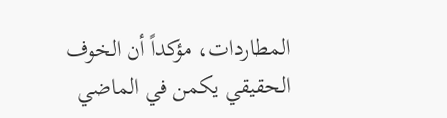المطاردات، مؤكداً أن الخوف الحقيقي يكمن في الماضي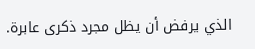الذي يرفض أن يظل مجرد ذكرى عابرة.